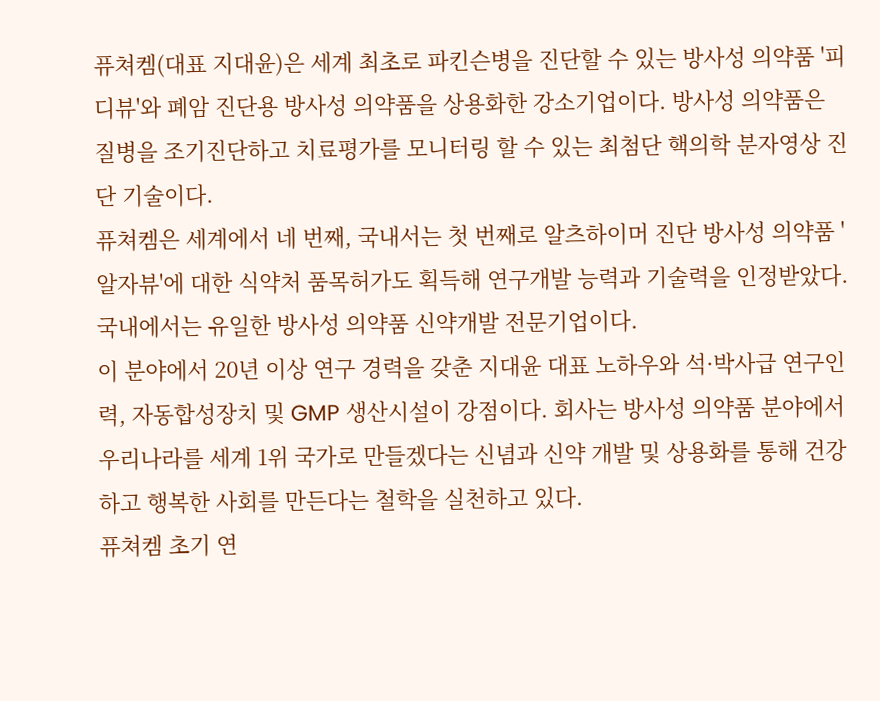퓨쳐켐(대표 지대윤)은 세계 최초로 파킨슨병을 진단할 수 있는 방사성 의약품 '피디뷰'와 폐암 진단용 방사성 의약품을 상용화한 강소기업이다. 방사성 의약품은 질병을 조기진단하고 치료평가를 모니터링 할 수 있는 최첨단 핵의학 분자영상 진단 기술이다.
퓨쳐켐은 세계에서 네 번째, 국내서는 첫 번째로 알츠하이머 진단 방사성 의약품 '알자뷰'에 대한 식약처 품목허가도 획득해 연구개발 능력과 기술력을 인정받았다. 국내에서는 유일한 방사성 의약품 신약개발 전문기업이다.
이 분야에서 20년 이상 연구 경력을 갖춘 지대윤 대표 노하우와 석·박사급 연구인력, 자동합성장치 및 GMP 생산시설이 강점이다. 회사는 방사성 의약품 분야에서 우리나라를 세계 1위 국가로 만들겠다는 신념과 신약 개발 및 상용화를 통해 건강하고 행복한 사회를 만든다는 철학을 실천하고 있다.
퓨쳐켐 초기 연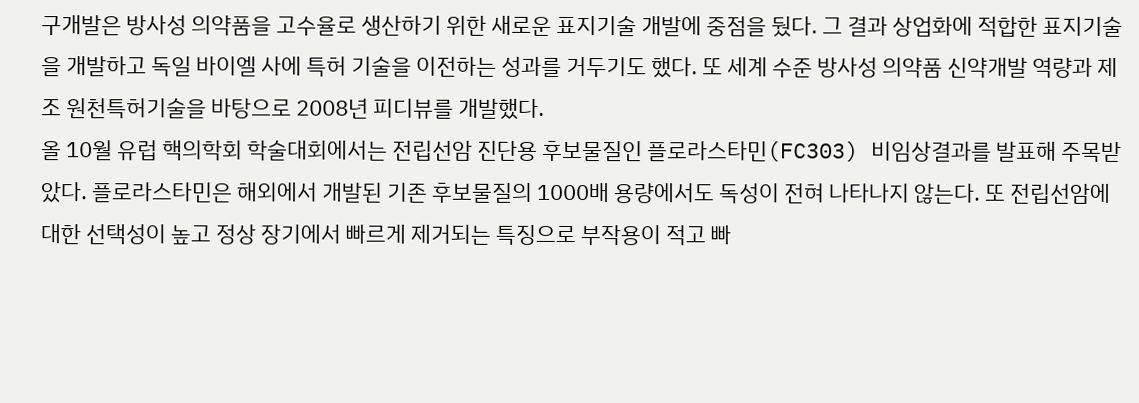구개발은 방사성 의약품을 고수율로 생산하기 위한 새로운 표지기술 개발에 중점을 뒀다. 그 결과 상업화에 적합한 표지기술을 개발하고 독일 바이엘 사에 특허 기술을 이전하는 성과를 거두기도 했다. 또 세계 수준 방사성 의약품 신약개발 역량과 제조 원천특허기술을 바탕으로 2008년 피디뷰를 개발했다.
올 10월 유럽 핵의학회 학술대회에서는 전립선암 진단용 후보물질인 플로라스타민(FC303) 비임상결과를 발표해 주목받았다. 플로라스타민은 해외에서 개발된 기존 후보물질의 1000배 용량에서도 독성이 전혀 나타나지 않는다. 또 전립선암에 대한 선택성이 높고 정상 장기에서 빠르게 제거되는 특징으로 부작용이 적고 빠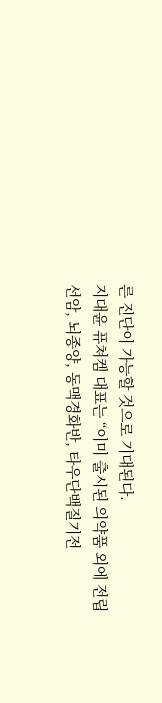른 진단이 가능할 것으로 기대된다.
지대윤 퓨쳐켐 대표는 “이미 출시된 의약품 외에 전립선암, 뇌종양, 동맥경화반, 타우단백질기전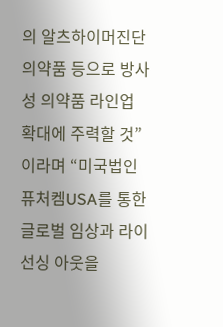의 알츠하이머진단 의약품 등으로 방사성 의약품 라인업 확대에 주력할 것”이라며 “미국법인 퓨처켐USA를 통한 글로벌 임상과 라이선싱 아웃을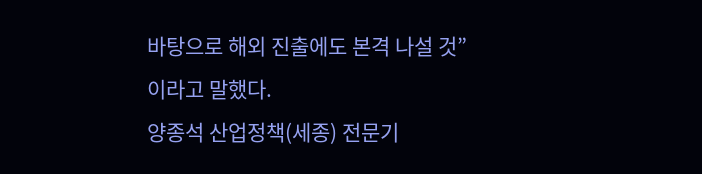바탕으로 해외 진출에도 본격 나설 것”이라고 말했다.
양종석 산업정책(세종) 전문기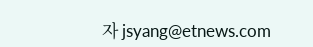자 jsyang@etnews.com